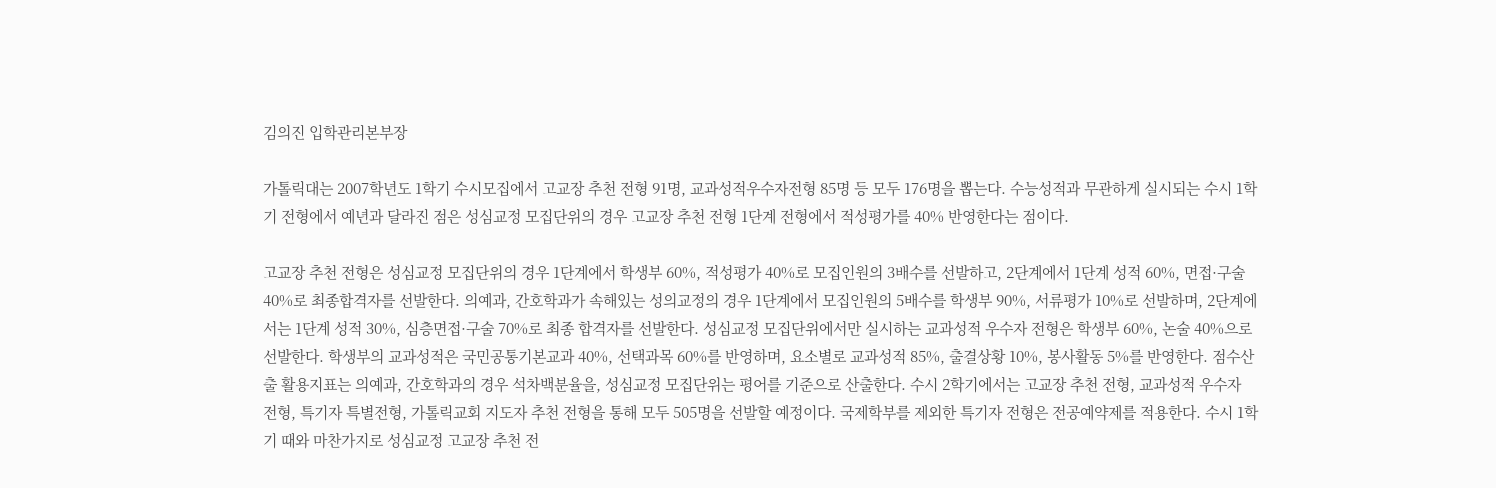김의진 입학관리본부장

가톨릭대는 2007학년도 1학기 수시모집에서 고교장 추천 전형 91명, 교과성적우수자전형 85명 등 모두 176명을 뽑는다. 수능성적과 무관하게 실시되는 수시 1학기 전형에서 예년과 달라진 점은 성심교정 모집단위의 경우 고교장 추천 전형 1단계 전형에서 적성평가를 40% 반영한다는 점이다.

고교장 추천 전형은 성심교정 모집단위의 경우 1단계에서 학생부 60%, 적성평가 40%로 모집인원의 3배수를 선발하고, 2단계에서 1단계 성적 60%, 면접·구술 40%로 최종합격자를 선발한다. 의예과, 간호학과가 속해있는 성의교정의 경우 1단계에서 모집인원의 5배수를 학생부 90%, 서류평가 10%로 선발하며, 2단계에서는 1단계 성적 30%, 심층면접·구술 70%로 최종 합격자를 선발한다. 성심교정 모집단위에서만 실시하는 교과성적 우수자 전형은 학생부 60%, 논술 40%으로 선발한다. 학생부의 교과성적은 국민공통기본교과 40%, 선택과목 60%를 반영하며, 요소별로 교과성적 85%, 출결상황 10%, 봉사활동 5%를 반영한다. 점수산출 활용지표는 의예과, 간호학과의 경우 석차백분율을, 성심교정 모집단위는 평어를 기준으로 산출한다. 수시 2학기에서는 고교장 추천 전형, 교과성적 우수자 전형, 특기자 특별전형, 가톨릭교회 지도자 추천 전형을 통해 모두 505명을 선발할 예정이다. 국제학부를 제외한 특기자 전형은 전공예약제를 적용한다. 수시 1학기 때와 마찬가지로 성심교정 고교장 추천 전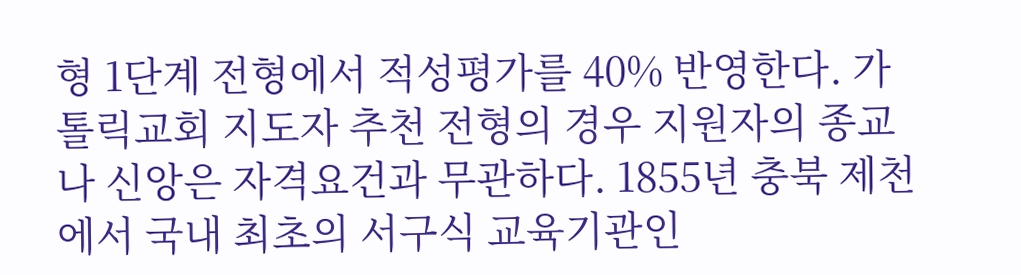형 1단계 전형에서 적성평가를 40% 반영한다. 가톨릭교회 지도자 추천 전형의 경우 지원자의 종교나 신앙은 자격요건과 무관하다. 1855년 충북 제천에서 국내 최초의 서구식 교육기관인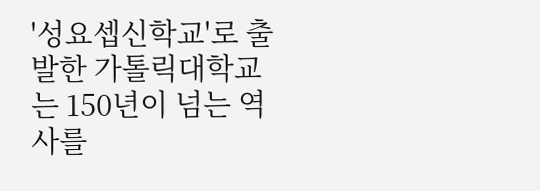'성요셉신학교'로 출발한 가톨릭대학교는 150년이 넘는 역사를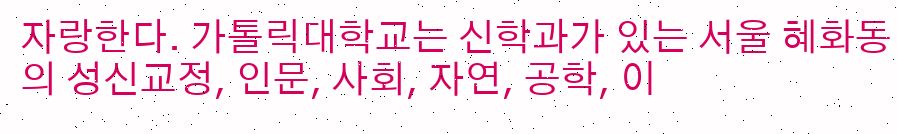자랑한다. 가톨릭대학교는 신학과가 있는 서울 혜화동의 성신교정, 인문, 사회, 자연, 공학, 이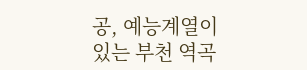공, 예능계열이 있는 부천 역곡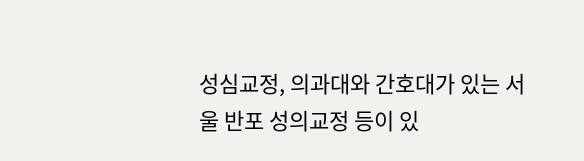성심교정, 의과대와 간호대가 있는 서울 반포 성의교정 등이 있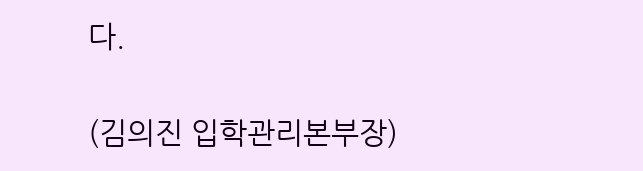다.

(김의진 입학관리본부장)